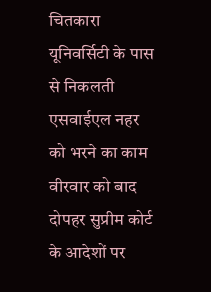चितकारा यूनिवर्सिटी के पास से निकलती एसवाईएल नहर को भरने का काम वीरवार को बाद दोपहर सुप्रीम कोर्ट के आदेशों पर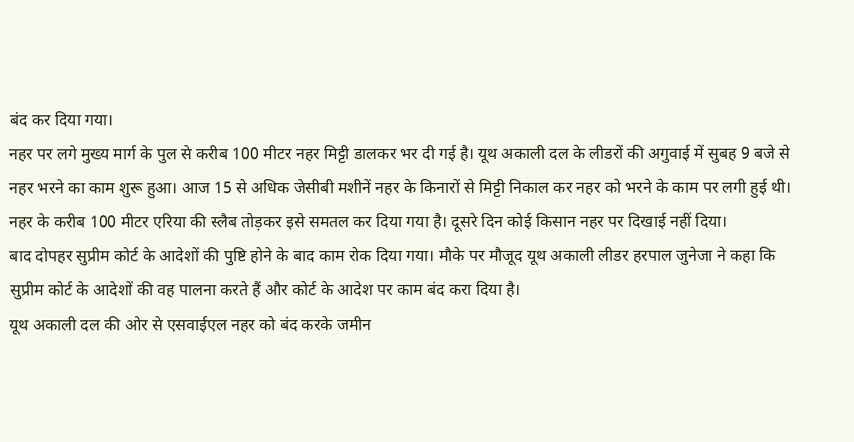बंद कर दिया गया।
नहर पर लगे मुख्य मार्ग के पुल से करीब 100 मीटर नहर मिट्टी डालकर भर दी गई है। यूथ अकाली दल के लीडरों की अगुवाई में सुबह 9 बजे से नहर भरने का काम शुरू हुआ। आज 15 से अधिक जेसीबी मशीनें नहर के किनारों से मिट्टी निकाल कर नहर को भरने के काम पर लगी हुई थी। नहर के करीब 100 मीटर एरिया की स्लैब तोड़कर इसे समतल कर दिया गया है। दूसरे दिन कोई किसान नहर पर दिखाई नहीं दिया।
बाद दोपहर सुप्रीम कोर्ट के आदेशों की पुष्टि होने के बाद काम रोक दिया गया। मौके पर मौजूद यूथ अकाली लीडर हरपाल जुनेजा ने कहा कि सुप्रीम कोर्ट के आदेशों की वह पालना करते हैं और कोर्ट के आदेश पर काम बंद करा दिया है।
यूथ अकाली दल की ओर से एसवाईएल नहर को बंद करके जमीन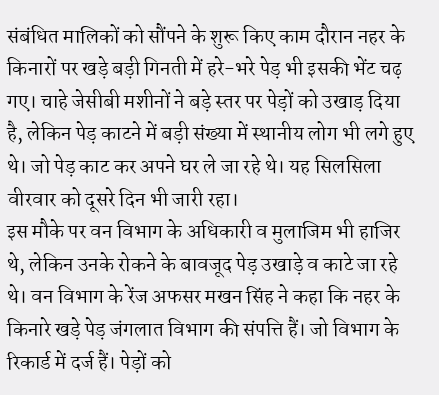संबंधित मालिकों को सौंपने के शुरू किए काम दौरान नहर के किनारों पर खड़े बड़ी गिनती में हरे-भरे पेड़ भी इसकी भेंट चढ़ गए। चाहे जेसीबी मशीनों ने बड़े स्तर पर पेड़ों को उखाड़ दिया है, लेकिन पेड़ काटने में बड़ी संख्या में स्थानीय लोग भी लगे हुए थे। जो पेड़ काट कर अपने घर ले जा रहे थे। यह सिलसिला वीरवार को दूसरे दिन भी जारी रहा।
इस मौके पर वन विभाग के अधिकारी व मुलाजिम भी हाजिर थे, लेकिन उनके रोकने के बावजूद पेड़ उखाड़े व काटे जा रहे थे। वन विभाग के रेंज अफसर मखन सिंह ने कहा कि नहर के किनारे खड़े पेड़ जंगलात विभाग की संपत्ति हैं। जो विभाग के रिकार्ड में दर्ज हैं। पेड़ों को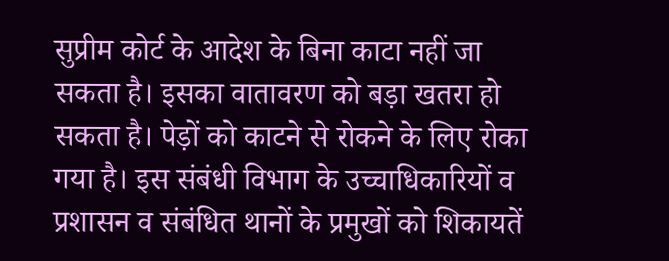सुप्रीम कोर्ट के आदेश के बिना काटा नहीं जा सकता है। इसका वातावरण को बड़ा खतरा हो सकता है। पेड़ों को काटने से रोकने के लिए रोका गया है। इस संबंधी विभाग के उच्चाधिकारियों व प्रशासन व संबंधित थानों के प्रमुखों को शिकायतें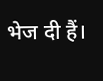भेज दी हैं।